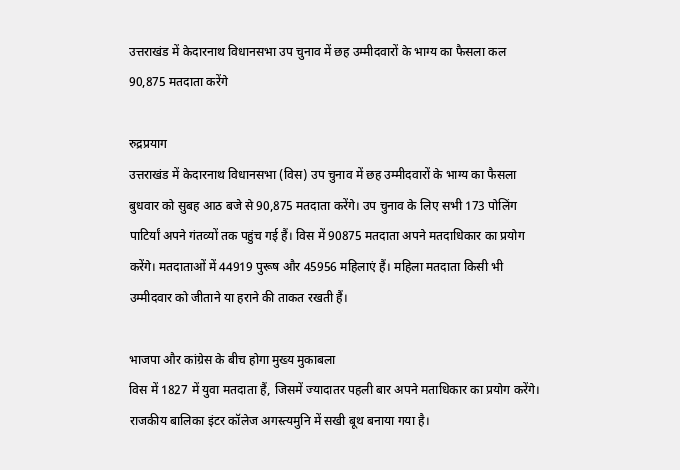उत्तराखंड में केदारनाथ विधानसभा उप चुनाव में छह उम्मीदवारों के भाग्य का फैसला कल 90,875 मतदाता करेंगे

रुद्रप्रयाग
उत्तराखंड में केदारनाथ विधानसभा (विस) उप चुनाव में छह उम्मीदवारों के भाग्य का फैसला बुधवार को सुबह आठ बजे से 90,875 मतदाता करेंगे। उप चुनाव के लिए सभी 173 पोलिंग पाटिर्यां अपने गंतव्यों तक पहुंच गई हैं। विस में 90875 मतदाता अपने मतदाधिकार का प्रयोग करेंगे। मतदाताओं में 44919 पुरूष और 45956 महिलाएं हैं। महिला मतदाता किसी भी उम्मीदवार को जीताने या हराने की ताकत रखती हैं।

भाजपा और कांग्रेस के बीच होगा मुख्य मुकाबला
विस में 1827 में युवा मतदाता हैं, जिसमें ज्यादातर पहली बार अपने मताधिकार का प्रयोग करेंगे। राजकीय बालिका इंटर कॉलेज अगस्त्यमुनि में सखी बूथ बनाया गया है।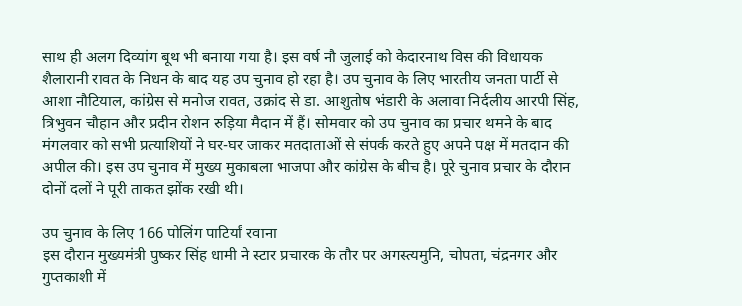साथ ही अलग दिव्यांग बूथ भी बनाया गया है। इस वर्ष नौ जुलाई को केदारनाथ विस की विधायक शैलारानी रावत के निधन के बाद यह उप चुनाव हो रहा है। उप चुनाव के लिए भारतीय जनता पार्टी से आशा नौटियाल, कांग्रेस से मनोज रावत, उक्रांद से डा. आशुतोष भंडारी के अलावा निर्दलीय आरपी सिंह, त्रिभुवन चौहान और प्रदीन रोशन रुड़िया मैदान में हैं। सोमवार को उप चुनाव का प्रचार थमने के बाद मंगलवार को सभी प्रत्याशियों ने घर-घर जाकर मतदाताओं से संपर्क करते हुए अपने पक्ष में मतदान की अपील की। इस उप चुनाव में मुख्य मुकाबला भाजपा और कांग्रेस के बीच है। पूरे चुनाव प्रचार के दौरान दोनों दलों ने पूरी ताकत झोंक रखी थी।

उप चुनाव के लिए 166 पोलिंग पाटिर्यां रवाना
इस दौरान मुख्यमंत्री पुष्कर सिंह धामी ने स्टार प्रचारक के तौर पर अगस्त्यमुनि, चोपता, चंद्रनगर और गुप्तकाशी में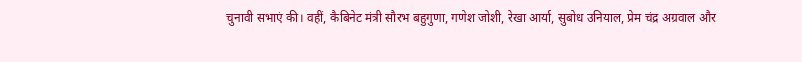चुनावी सभाएं की। वहीं, कैबिनेट मंत्री सौरभ बहुगुणा, गणेश जोशी, रेखा आर्या, सुबोध उनियाल, प्रेम चंद्र अग्रवाल और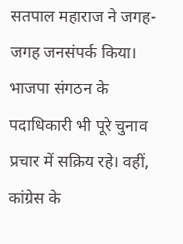सतपाल महाराज ने जगह-जगह जनसंपर्क किया। भाजपा संगठन के पदाधिकारी भी पूरे चुनाव प्रचार में सक्रिय रहे। वहीं, कांग्रेस के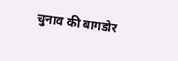चुनाव की बागडोर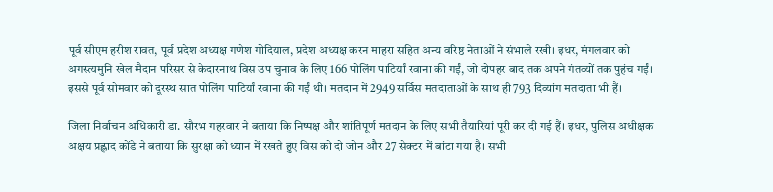पूर्व सीएम हरीश रावत, पूर्व प्रदेश अध्यक्ष गणेश गोदियाल, प्रदेश अध्यक्ष करन माहरा सहित अन्य वरिष्ठ नेताओं ने संभाले रखी। इधर, मंगलवार को अगस्त्यमुनि खेल मैदान परिसर से केदारनाथ विस उप चुनाव के लिए 166 पोलिंग पाटिर्यां रवाना की गईं, जो दोपहर बाद तक अपने गंतव्यों तक पुहंच गईं। इससे पूर्व सोमवार को दूरस्थ सात पोलिंग पाटिर्यां रवाना की गईं थी। मतदान में 2949 सर्विस मतदाताओं के साथ ही 793 दिव्यांग मतदाता भी हैं।

जिला निर्वाचन अधिकारी डा. सौरभ गहरवार ने बताया कि निष्पक्ष और शांतिपूर्ण मतदान के लिए सभी तैयारियां पूरी कर दी गई हैं। इधर, पुलिस अधीक्षक अक्षय प्रह्लाद कोंडे ने बताया कि सुरक्षा को ध्यान में रखते हुए विस को दो जोन और 27 सेक्टर में बांटा गया है। सभी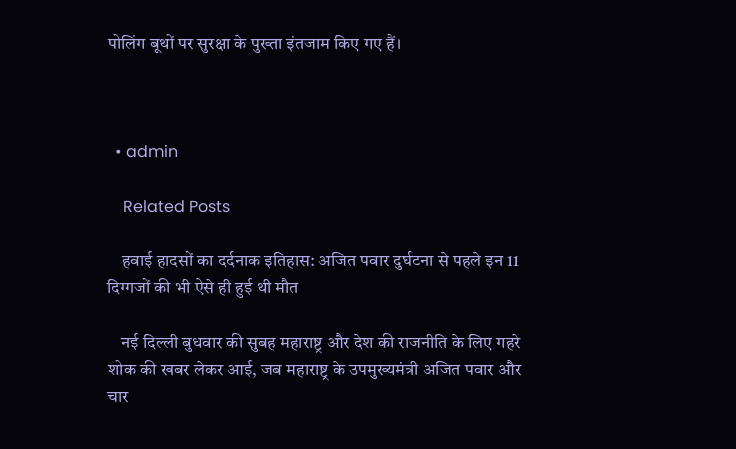पोलिंग बूथों पर सुरक्षा के पुख्ता इंतजाम किए गए हैं।



  • admin

    Related Posts

    हवाई हादसों का दर्दनाक इतिहास: अजित पवार दुर्घटना से पहले इन 11 दिग्गजों की भी ऐसे ही हुई थी मौत

    नई दिल्ली बुधवार की सुबह महाराष्ट्र और देश की राजनीति के लिए गहरे शोक की खबर लेकर आई, जब महाराष्ट्र के उपमुख्यमंत्री अजित पवार और चार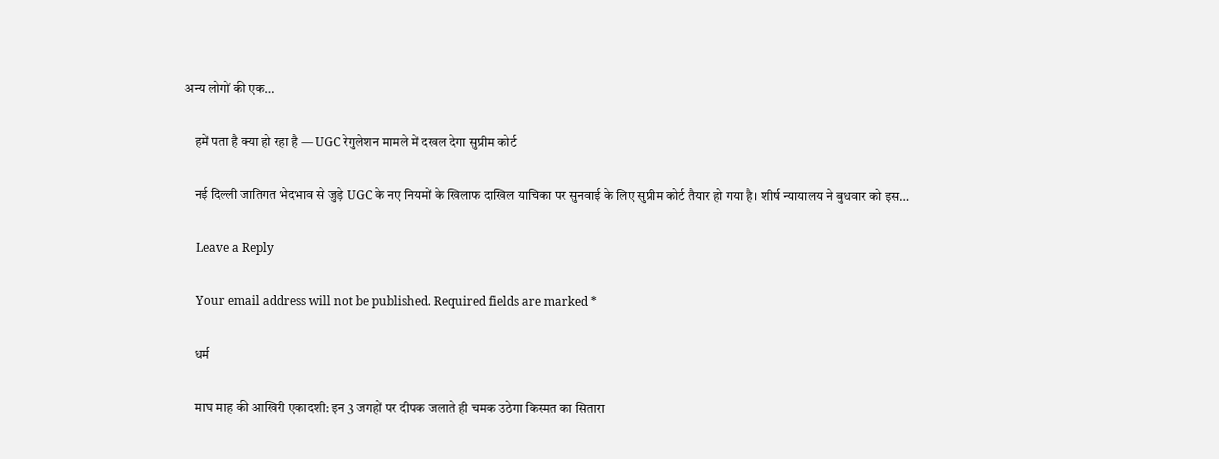अन्य लोगों की एक…

    हमें पता है क्या हो रहा है — UGC रेगुलेशन मामले में दखल देगा सुप्रीम कोर्ट

    नई दिल्ली जातिगत भेदभाव से जुड़े UGC के नए नियमों के खिलाफ दाखिल याचिका पर सुनवाई के लिए सुप्रीम कोर्ट तैयार हो गया है। शीर्ष न्यायालय ने बुधवार को इस…

    Leave a Reply

    Your email address will not be published. Required fields are marked *

    धर्म

    माघ माह की आखिरी एकादशी: इन 3 जगहों पर दीपक जलाते ही चमक उठेगा किस्मत का सितारा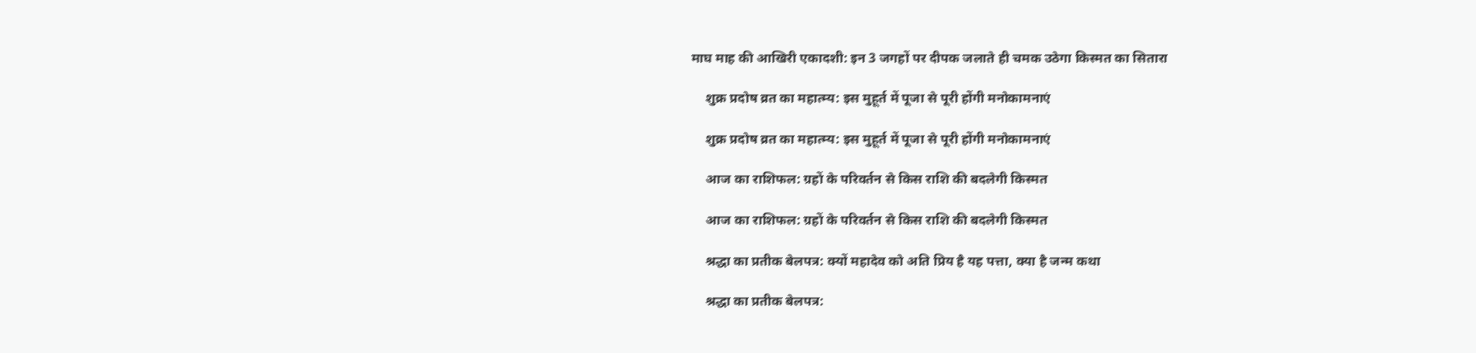माघ माह की आखिरी एकादशी: इन 3 जगहों पर दीपक जलाते ही चमक उठेगा किस्मत का सितारा

    शुक्र प्रदोष व्रत का महात्म्य: इस मुहूर्त में पूजा से पूरी होंगी मनोकामनाएं

    शुक्र प्रदोष व्रत का महात्म्य: इस मुहूर्त में पूजा से पूरी होंगी मनोकामनाएं

    आज का राशिफल: ग्रहों के परिवर्तन से किस राशि की बदलेगी किस्मत

    आज का राशिफल: ग्रहों के परिवर्तन से किस राशि की बदलेगी किस्मत

    श्रद्धा का प्रतीक बेलपत्र: क्यों महादेव को अति प्रिय है यह पत्ता, क्या है जन्म कथा

    श्रद्धा का प्रतीक बेलपत्र: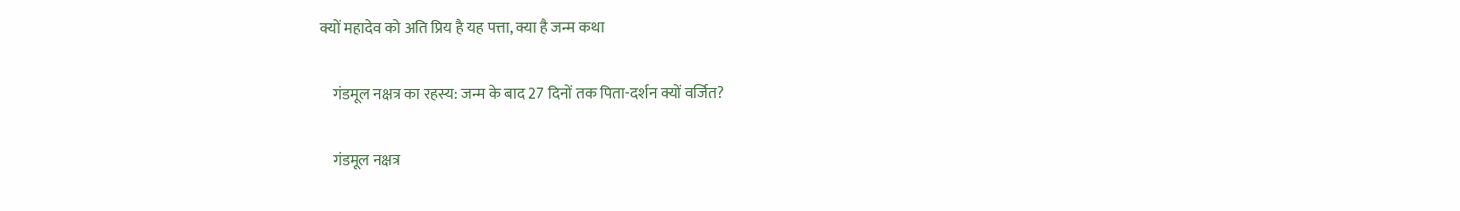क्यों महादेव को अति प्रिय है यह पत्ता, क्या है जन्म कथा

    गंडमूल नक्षत्र का रहस्य: जन्म के बाद 27 दिनों तक पिता-दर्शन क्यों वर्जित?

    गंडमूल नक्षत्र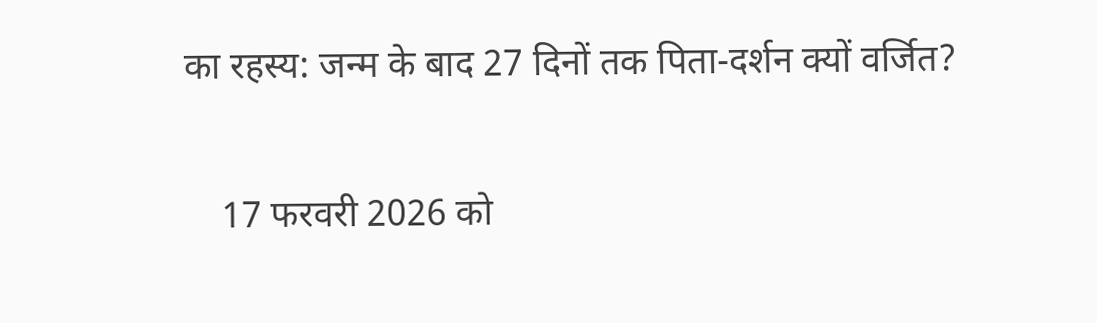का रहस्य: जन्म के बाद 27 दिनों तक पिता-दर्शन क्यों वर्जित?

    17 फरवरी 2026 को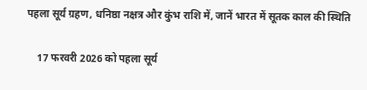पहला सूर्य ग्रहण, धनिष्ठा नक्षत्र और कुंभ राशि में, जानें भारत में सूतक काल की स्थिति

    17 फरवरी 2026 को पहला सूर्य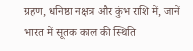ग्रहण, धनिष्ठा नक्षत्र और कुंभ राशि में, जानें भारत में सूतक काल की स्थिति